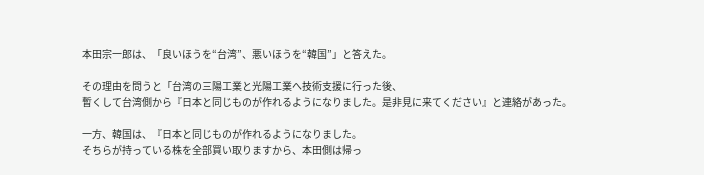本田宗一郎は、「良いほうを“台湾”、悪いほうを“韓国”」と答えた。

その理由を問うと「台湾の三陽工業と光陽工業へ技術支援に行った後、
暫くして台湾側から『日本と同じものが作れるようになりました。是非見に来てください』と連絡があった。

一方、韓国は、『日本と同じものが作れるようになりました。
そちらが持っている株を全部買い取りますから、本田側は帰っ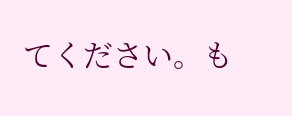てください。も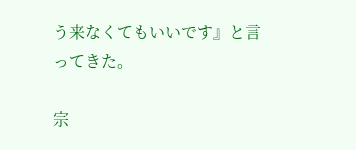う来なくてもいいです』と言ってきた。

宗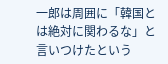一郎は周囲に「韓国とは絶対に関わるな」と言いつけたという